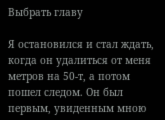Выбрать главу

Я остановился и стал ждать, когда он удалиться от меня метров на 50-т, а потом пошел следом. Он был первым, увиденным мною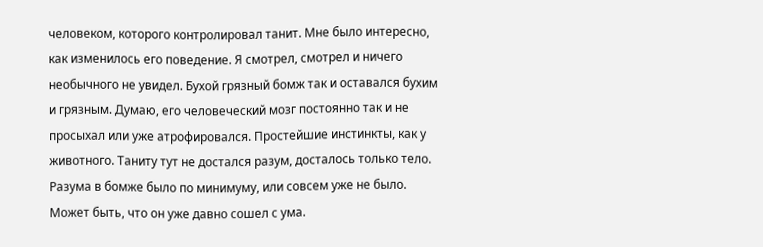человеком, которого контролировал танит. Мне было интересно, как изменилось его поведение. Я смотрел, смотрел и ничего необычного не увидел. Бухой грязный бомж так и оставался бухим и грязным. Думаю, его человеческий мозг постоянно так и не просыхал или уже атрофировался. Простейшие инстинкты, как у животного. Таниту тут не достался разум, досталось только тело. Разума в бомже было по минимуму, или совсем уже не было. Может быть, что он уже давно сошел с ума.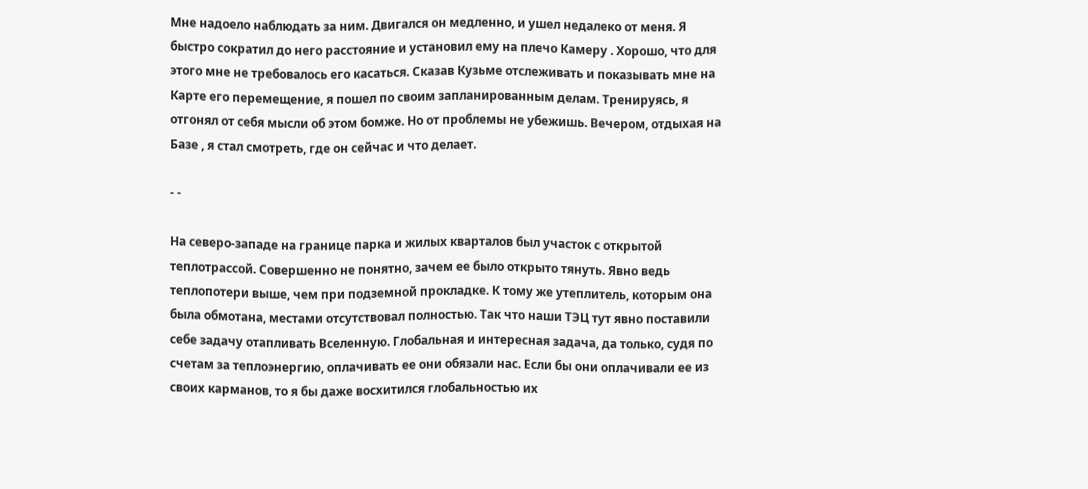Мне надоело наблюдать за ним. Двигался он медленно, и ушел недалеко от меня. Я быстро сократил до него расстояние и установил ему на плечо Камеру . Хорошо, что для этого мне не требовалось его касаться. Сказав Кузьме отслеживать и показывать мне на Карте его перемещение, я пошел по своим запланированным делам. Тренируясь, я отгонял от себя мысли об этом бомже. Но от проблемы не убежишь. Вечером, отдыхая на Базе , я стал смотреть, где он сейчас и что делает.

- -

На северо-западе на границе парка и жилых кварталов был участок с открытой теплотрассой. Совершенно не понятно, зачем ее было открыто тянуть. Явно ведь теплопотери выше, чем при подземной прокладке. К тому же утеплитель, которым она была обмотана, местами отсутствовал полностью. Так что наши ТЭЦ тут явно поставили себе задачу отапливать Вселенную. Глобальная и интересная задача, да только, судя по счетам за теплоэнергию, оплачивать ее они обязали нас. Если бы они оплачивали ее из своих карманов, то я бы даже восхитился глобальностью их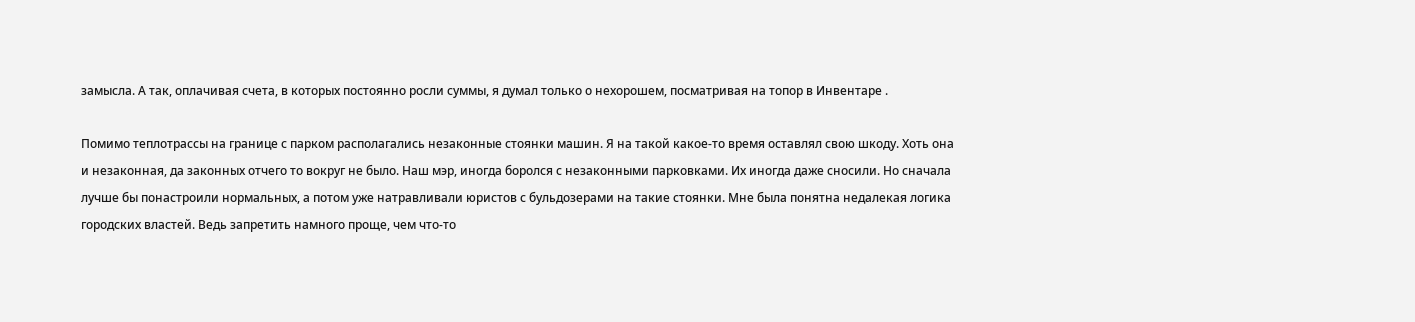замысла. А так, оплачивая счета, в которых постоянно росли суммы, я думал только о нехорошем, посматривая на топор в Инвентаре .

Помимо теплотрассы на границе с парком располагались незаконные стоянки машин. Я на такой какое-то время оставлял свою шкоду. Хоть она и незаконная, да законных отчего то вокруг не было. Наш мэр, иногда боролся с незаконными парковками. Их иногда даже сносили. Но сначала лучше бы понастроили нормальных, а потом уже натравливали юристов с бульдозерами на такие стоянки. Мне была понятна недалекая логика городских властей. Ведь запретить намного проще, чем что-то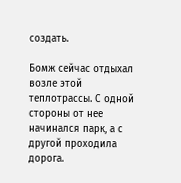создать.

Бомж сейчас отдыхал возле этой теплотрассы. С одной стороны от нее начинался парк, а с другой проходила дорога.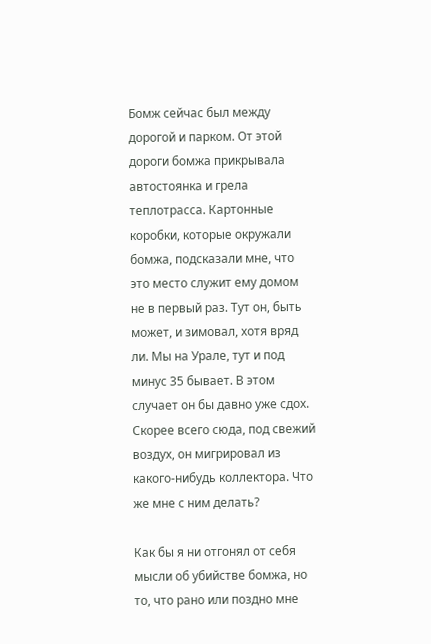Бомж сейчас был между дорогой и парком. От этой дороги бомжа прикрывала автостоянка и грела теплотрасса. Картонные коробки, которые окружали бомжа, подсказали мне, что это место служит ему домом не в первый раз. Тут он, быть может, и зимовал, хотя вряд ли. Мы на Урале, тут и под минус 35 бывает. В этом случает он бы давно уже сдох. Скорее всего сюда, под свежий воздух, он мигрировал из какого-нибудь коллектора. Что же мне с ним делать?

Как бы я ни отгонял от себя мысли об убийстве бомжа, но то, что рано или поздно мне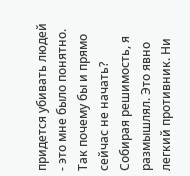придется убивать людей - это мне было понятно. Так почему бы и прямо сейчас не начать? Собирая решимость, я размышлял. Это явно легкий противник. Ни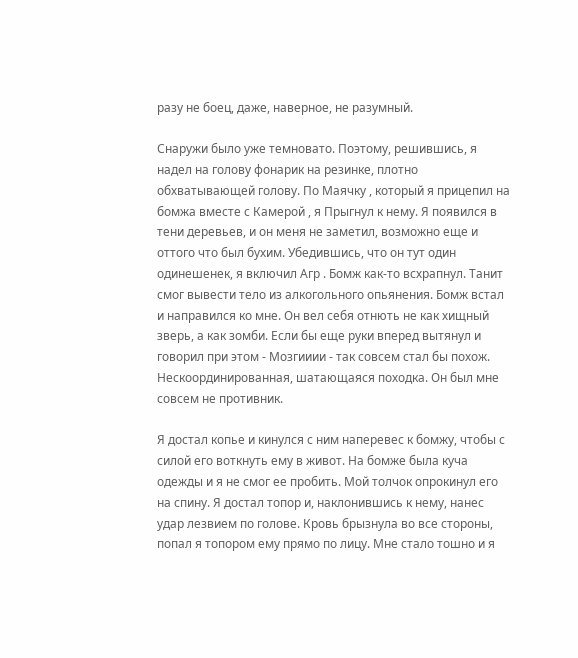разу не боец, даже, наверное, не разумный.

Снаружи было уже темновато. Поэтому, решившись, я надел на голову фонарик на резинке, плотно обхватывающей голову. По Маячку , который я прицепил на бомжа вместе с Камерой , я Прыгнул к нему. Я появился в тени деревьев, и он меня не заметил, возможно еще и оттого что был бухим. Убедившись, что он тут один одинешенек, я включил Агр . Бомж как-то всхрапнул. Танит смог вывести тело из алкогольного опьянения. Бомж встал и направился ко мне. Он вел себя отнють не как хищный зверь, а как зомби. Если бы еще руки вперед вытянул и говорил при этом - Мозгииии - так совсем стал бы похож. Нескоординированная, шатающаяся походка. Он был мне совсем не противник.

Я достал копье и кинулся с ним наперевес к бомжу, чтобы с силой его воткнуть ему в живот. На бомже была куча одежды и я не смог ее пробить. Мой толчок опрокинул его на спину. Я достал топор и, наклонившись к нему, нанес удар лезвием по голове. Кровь брызнула во все стороны, попал я топором ему прямо по лицу. Мне стало тошно и я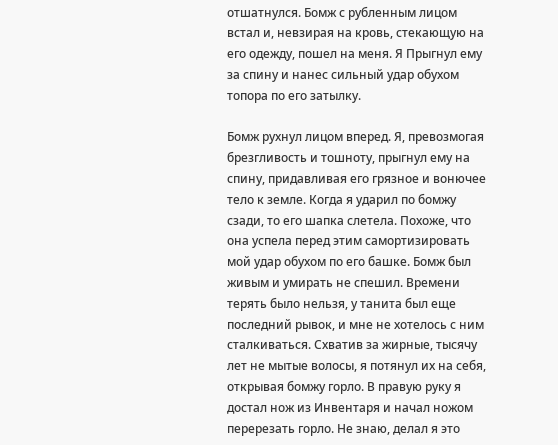отшатнулся. Бомж с рубленным лицом встал и, невзирая на кровь, стекающую на его одежду, пошел на меня. Я Прыгнул ему за спину и нанес сильный удар обухом топора по его затылку.

Бомж рухнул лицом вперед. Я, превозмогая брезгливость и тошноту, прыгнул ему на спину, придавливая его грязное и вонючее тело к земле. Когда я ударил по бомжу сзади, то его шапка слетела. Похоже, что она успела перед этим самортизировать мой удар обухом по его башке. Бомж был живым и умирать не спешил. Времени терять было нельзя, у танита был еще последний рывок, и мне не хотелось с ним сталкиваться. Схватив за жирные, тысячу лет не мытые волосы, я потянул их на себя, открывая бомжу горло. В правую руку я достал нож из Инвентаря и начал ножом перерезать горло. Не знаю, делал я это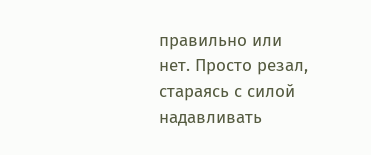правильно или нет. Просто резал, стараясь с силой надавливать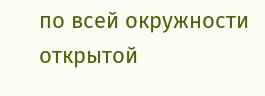по всей окружности открытой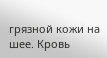грязной кожи на шее. Кровь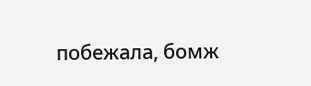побежала, бомж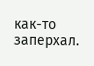как-то заперхал.